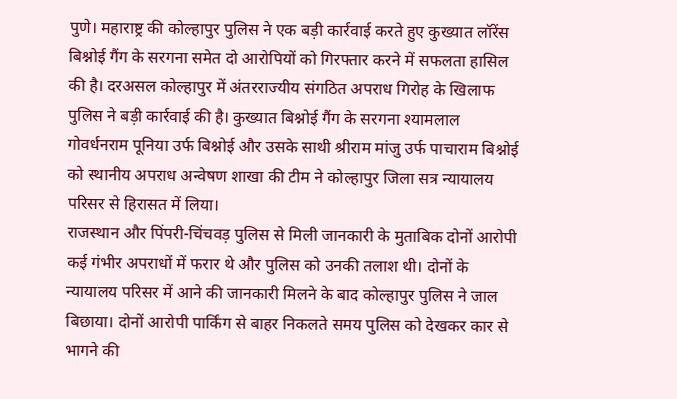पुणे। महाराष्ट्र की कोल्हापुर पुलिस ने एक बड़ी कार्रवाई करते हुए कुख्यात लॉरेंस बिश्नोई गैंग के सरगना समेत दो आरोपियों को गिरफ्तार करने में सफलता हासिल की है। दरअसल कोल्हापुर में अंतरराज्यीय संगठित अपराध गिरोह के खिलाफ पुलिस ने बड़ी कार्रवाई की है। कुख्यात बिश्नोई गैंग के सरगना श्यामलाल गोवर्धनराम पूनिया उर्फ बिश्नोई और उसके साथी श्रीराम मांजु उर्फ पाचाराम बिश्नोई को स्थानीय अपराध अन्वेषण शाखा की टीम ने कोल्हापुर जिला सत्र न्यायालय परिसर से हिरासत में लिया।
राजस्थान और पिंपरी-चिंचवड़ पुलिस से मिली जानकारी के मुताबिक दोनों आरोपी कई गंभीर अपराधों में फरार थे और पुलिस को उनकी तलाश थी। दोनों के न्यायालय परिसर में आने की जानकारी मिलने के बाद कोल्हापुर पुलिस ने जाल बिछाया। दोनों आरोपी पार्किंग से बाहर निकलते समय पुलिस को देखकर कार से भागने की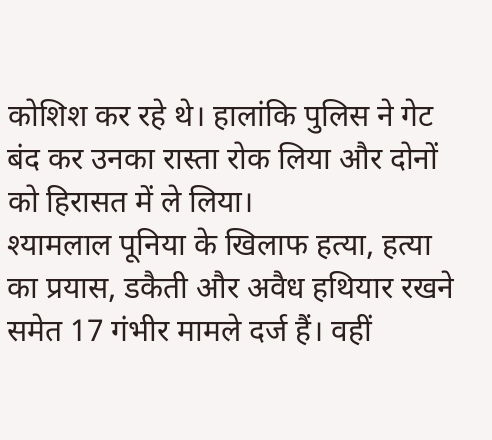कोशिश कर रहे थे। हालांकि पुलिस ने गेट बंद कर उनका रास्ता रोक लिया और दोनों को हिरासत में ले लिया।
श्यामलाल पूनिया के खिलाफ हत्या, हत्या का प्रयास, डकैती और अवैध हथियार रखने समेत 17 गंभीर मामले दर्ज हैं। वहीं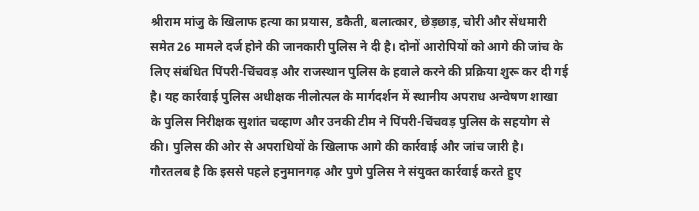श्रीराम मांजु के खिलाफ हत्या का प्रयास, डकैती, बलात्कार, छेड़छाड़, चोरी और सेंधमारी समेत 26 मामले दर्ज होने की जानकारी पुलिस ने दी है। दोनों आरोपियों को आगे की जांच के लिए संबंधित पिंपरी-चिंचवड़ और राजस्थान पुलिस के हवाले करने की प्रक्रिया शुरू कर दी गई है। यह कार्रवाई पुलिस अधीक्षक नीलोत्पल के मार्गदर्शन में स्थानीय अपराध अन्वेषण शाखा के पुलिस निरीक्षक सुशांत चव्हाण और उनकी टीम ने पिंपरी-चिंचवड़ पुलिस के सहयोग से की। पुलिस की ओर से अपराधियों के खिलाफ आगे की कार्रवाई और जांच जारी है।
गौरतलब है कि इससे पहले हनुमानगढ़ और पुणे पुलिस ने संयुक्त कार्रवाई करते हुए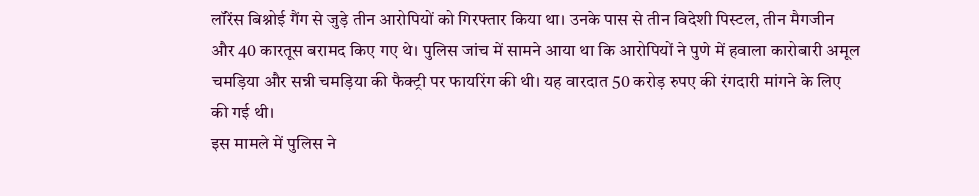लॉरेंस बिश्नोई गैंग से जुड़े तीन आरोपियों को गिरफ्तार किया था। उनके पास से तीन विदेशी पिस्टल, तीन मैगजीन और 40 कारतूस बरामद किए गए थे। पुलिस जांच में सामने आया था कि आरोपियों ने पुणे में हवाला कारोबारी अमूल चमड़िया और सन्नी चमड़िया की फैक्ट्री पर फायरिंग की थी। यह वारदात 50 करोड़ रुपए की रंगदारी मांगने के लिए की गई थी।
इस मामले में पुलिस ने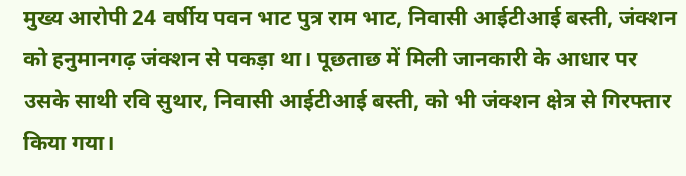मुख्य आरोपी 24 वर्षीय पवन भाट पुत्र राम भाट, निवासी आईटीआई बस्ती, जंक्शन को हनुमानगढ़ जंक्शन से पकड़ा था। पूछताछ में मिली जानकारी के आधार पर उसके साथी रवि सुथार, निवासी आईटीआई बस्ती, को भी जंक्शन क्षेत्र से गिरफ्तार किया गया।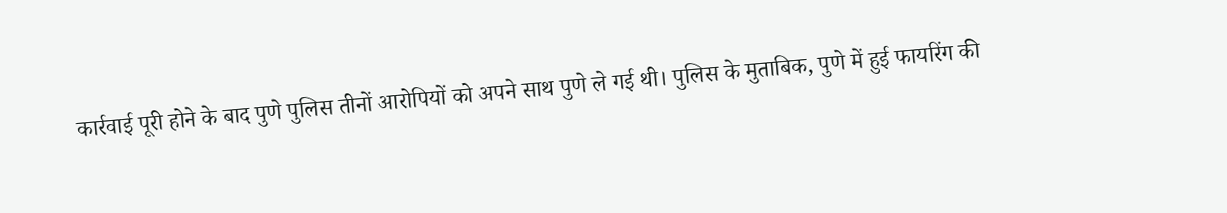कार्रवाई पूरी होने के बाद पुणे पुलिस तीनों आरोपियों को अपने साथ पुणे ले गई थी। पुलिस के मुताबिक, पुणे में हुई फायरिंग की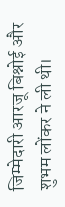जिम्मेदारी आरजू बिश्नोई और शुभम लोंकर ने ली थी।